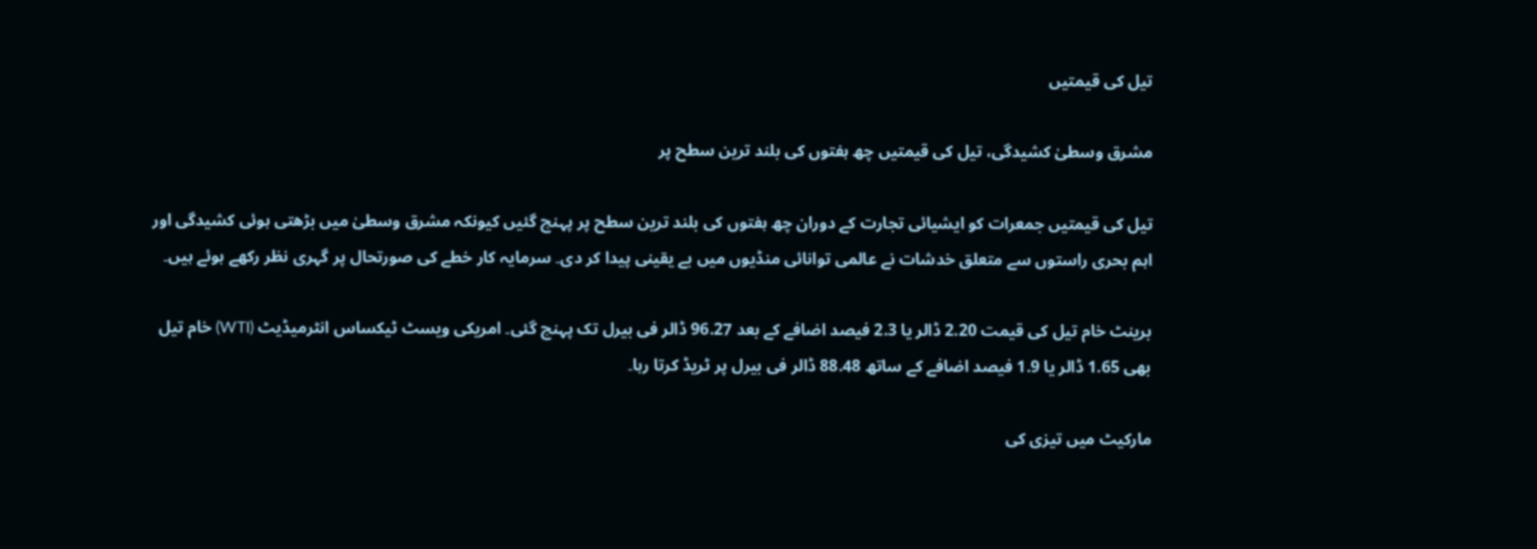تیل کی قیمتیں

مشرق وسطیٰ کشیدگی، تیل کی قیمتیں چھ ہفتوں کی بلند ترین سطح پر

تیل کی قیمتیں جمعرات کو ایشیائی تجارت کے دوران چھ ہفتوں کی بلند ترین سطح پر پہنچ گئیں کیونکہ مشرق وسطیٰ میں بڑھتی ہوئی کشیدگی اور اہم بحری راستوں سے متعلق خدشات نے عالمی توانائی منڈیوں میں بے یقینی پیدا کر دی۔ سرمایہ کار خطے کی صورتحال پر گہری نظر رکھے ہوئے ہیں۔

برینٹ خام تیل کی قیمت 2.20 ڈالر یا 2.3 فیصد اضافے کے بعد 96.27 ڈالر فی بیرل تک پہنچ گئی۔ امریکی ویسٹ ٹیکساس انٹرمیڈیٹ (WTI) خام تیل بھی 1.65 ڈالر یا 1.9 فیصد اضافے کے ساتھ 88.48 ڈالر فی بیرل پر ٹریڈ کرتا رہا۔

مارکیٹ میں تیزی کی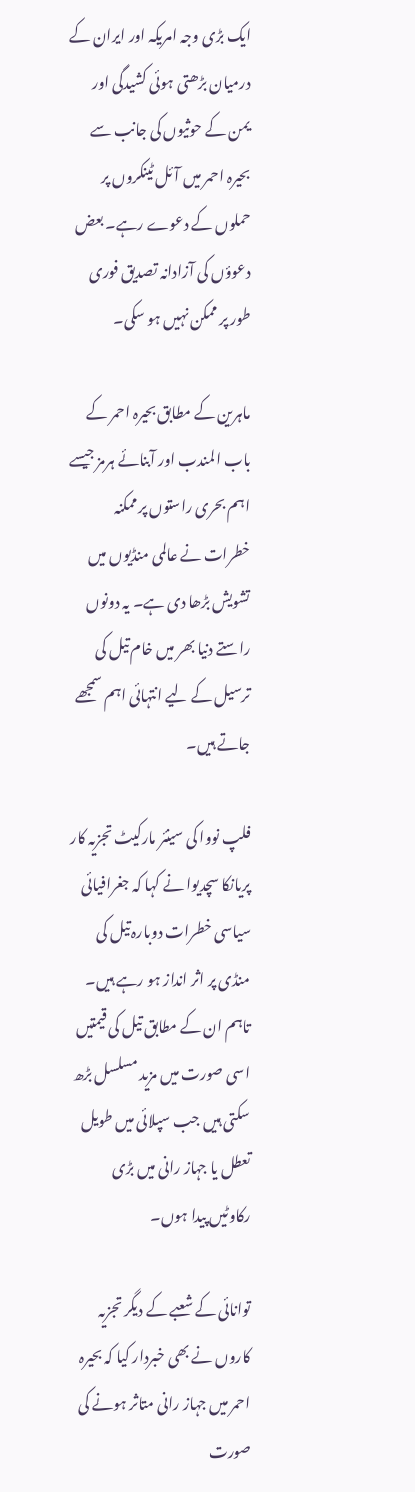ایک بڑی وجہ امریکہ اور ایران کے درمیان بڑھتی ہوئی کشیدگی اور یمن کے حوثیوں کی جانب سے بحیرہ احمر میں آئل ٹینکروں پر حملوں کے دعوے رہے۔ بعض دعوؤں کی آزادانہ تصدیق فوری طور پر ممکن نہیں ہو سکی۔

ماہرین کے مطابق بحیرہ احمر کے باب المندب اور آبنائے ہرمز جیسے اہم بحری راستوں پر ممکنہ خطرات نے عالمی منڈیوں میں تشویش بڑھا دی ہے۔ یہ دونوں راستے دنیا بھر میں خام تیل کی ترسیل کے لیے انتہائی اہم سمجھے جاتے ہیں۔

فلپ نووا کی سینئر مارکیٹ تجزیہ کار پریانکا سچدیوا نے کہا کہ جغرافیائی سیاسی خطرات دوبارہ تیل کی منڈی پر اثر انداز ہو رہے ہیں۔ تاہم ان کے مطابق تیل کی قیمتیں اسی صورت میں مزید مسلسل بڑھ سکتی ہیں جب سپلائی میں طویل تعطل یا جہاز رانی میں بڑی رکاوٹیں پیدا ہوں۔

توانائی کے شعبے کے دیگر تجزیہ کاروں نے بھی خبردار کیا کہ بحیرہ احمر میں جہاز رانی متاثر ہونے کی صورت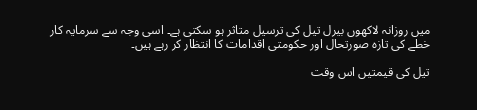میں روزانہ لاکھوں بیرل تیل کی ترسیل متاثر ہو سکتی ہے۔ اسی وجہ سے سرمایہ کار خطے کی تازہ صورتحال اور حکومتی اقدامات کا انتظار کر رہے ہیں۔

تیل کی قیمتیں اس وقت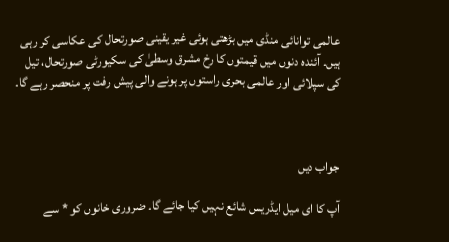عالمی توانائی منڈی میں بڑھتی ہوئی غیر یقینی صورتحال کی عکاسی کر رہی ہیں۔ آئندہ دنوں میں قیمتوں کا رخ مشرق وسطیٰ کی سکیورٹی صورتحال، تیل کی سپلائی اور عالمی بحری راستوں پر ہونے والی پیش رفت پر منحصر رہے گا۔



جواب دیں

آپ کا ای میل ایڈریس شائع نہیں کیا جائے گا۔ ضروری خانوں کو * سے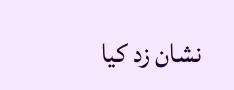نشان زد کیا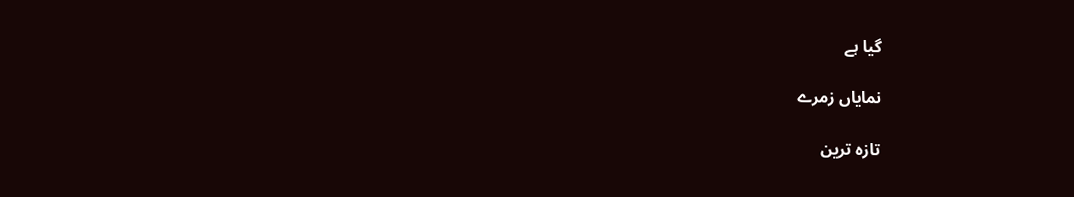گیا ہے

نمایاں زمرے

تازہ ترین